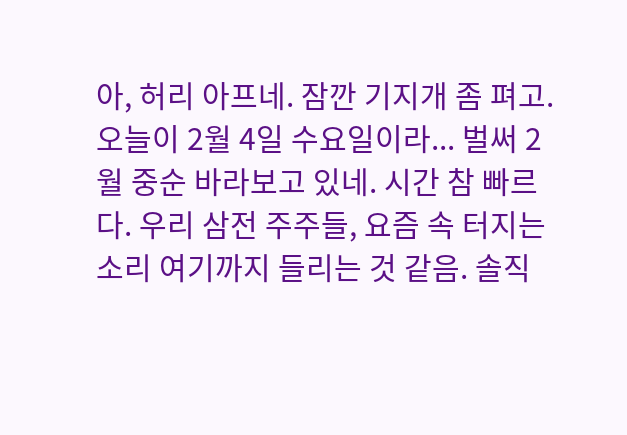아, 허리 아프네. 잠깐 기지개 좀 펴고. 오늘이 2월 4일 수요일이라... 벌써 2월 중순 바라보고 있네. 시간 참 빠르다. 우리 삼전 주주들, 요즘 속 터지는 소리 여기까지 들리는 것 같음. 솔직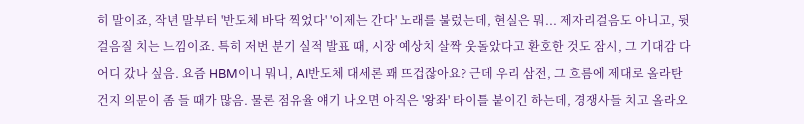히 말이죠, 작년 말부터 '반도체 바닥 찍었다' '이제는 간다' 노래를 불렀는데, 현실은 뭐... 제자리걸음도 아니고, 뒷걸음질 치는 느낌이죠. 특히 저번 분기 실적 발표 때, 시장 예상치 살짝 웃돌았다고 환호한 것도 잠시, 그 기대감 다 어디 갔나 싶음. 요즘 HBM이니 뭐니, AI반도체 대세론 꽤 뜨겁잖아요? 근데 우리 삼전, 그 흐름에 제대로 올라탄 건지 의문이 좀 들 때가 많음. 물론 점유율 얘기 나오면 아직은 '왕좌' 타이틀 붙이긴 하는데, 경쟁사들 치고 올라오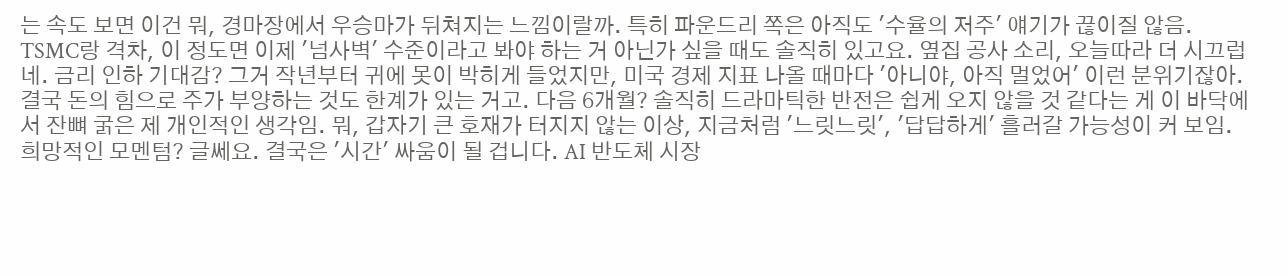는 속도 보면 이건 뭐, 경마장에서 우승마가 뒤쳐지는 느낌이랄까. 특히 파운드리 쪽은 아직도 '수율의 저주' 얘기가 끊이질 않음. TSMC랑 격차, 이 정도면 이제 '넘사벽' 수준이라고 봐야 하는 거 아닌가 싶을 때도 솔직히 있고요. 옆집 공사 소리, 오늘따라 더 시끄럽네. 금리 인하 기대감? 그거 작년부터 귀에 못이 박히게 들었지만, 미국 경제 지표 나올 때마다 '아니야, 아직 멀었어' 이런 분위기잖아. 결국 돈의 힘으로 주가 부양하는 것도 한계가 있는 거고. 다음 6개월? 솔직히 드라마틱한 반전은 쉽게 오지 않을 것 같다는 게 이 바닥에서 잔뼈 굵은 제 개인적인 생각임. 뭐, 갑자기 큰 호재가 터지지 않는 이상, 지금처럼 '느릿느릿', '답답하게' 흘러갈 가능성이 커 보임. 희망적인 모멘텀? 글쎄요. 결국은 '시간' 싸움이 될 겁니다. AI 반도체 시장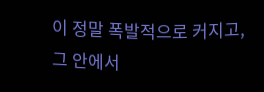이 정말 폭발적으로 커지고, 그 안에서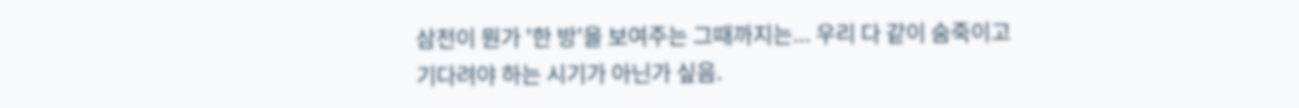삼전이 뭔가 '한 방'을 보여주는 그때까지는... 우리 다 같이 숨죽이고 기다려야 하는 시기가 아닌가 싶음.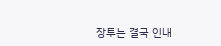장투는 결국 인내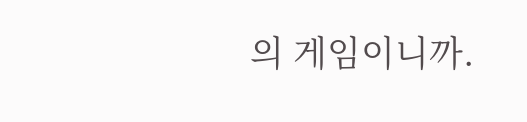의 게임이니까.